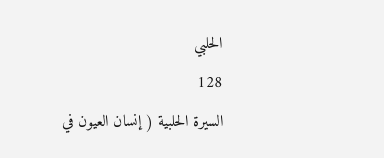الحلبي
128
السيرة الحلبية ( إنسان العيون في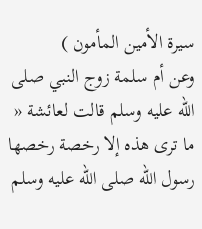سيرة الأمين المأمون )
وعن أم سلمة زوج النبي صلى اللّه عليه وسلم قالت لعائشة « ما ترى هذه إلا رخصة رخصها رسول اللّه صلى اللّه عليه وسلم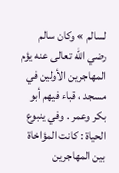لسالم » وكان سالم رضي اللّه تعالى عنه يؤم المهاجرين الأولين في مسجد ، قباء فيهم أبو بكر وعمر . وفي ينبوع الحياة : كانت المؤاخاة بين المهاجرين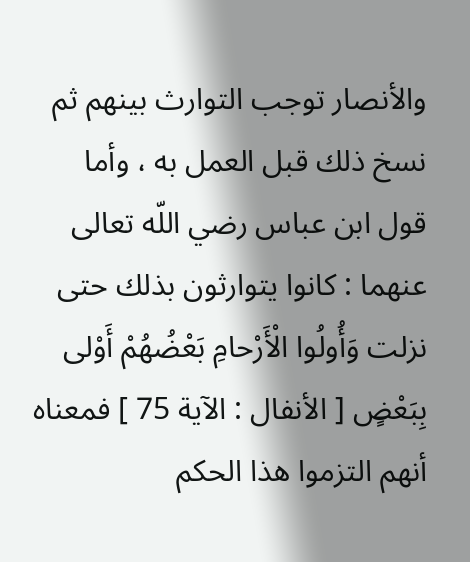والأنصار توجب التوارث بينهم ثم نسخ ذلك قبل العمل به ، وأما قول ابن عباس رضي اللّه تعالى عنهما : كانوا يتوارثون بذلك حتى نزلت وَأُولُوا الْأَرْحامِ بَعْضُهُمْ أَوْلى بِبَعْضٍ [ الأنفال : الآية 75 ] فمعناه أنهم التزموا هذا الحكم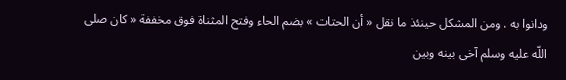ودانوا به . ومن المشكل حينئذ ما نقل « أن الحتات » بضم الحاء وفتح المثناة فوق مخففة « كان صلى اللّه عليه وسلم آخى بينه وبين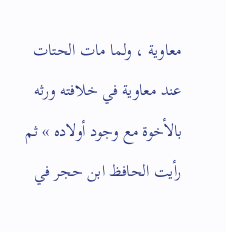معاوية ، ولما مات الحتات عند معاوية في خلافته ورثه بالأخوة مع وجود أولاده » ثم رأيت الحافظ ابن حجر في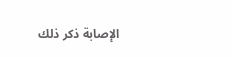الإصابة ذكر ذلك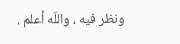ونظر فيه ، واللّه أعلم .